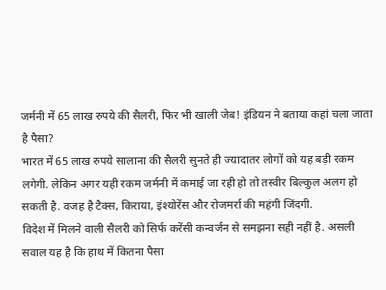जर्मनी में 65 लाख रुपये की सैलरी, फिर भी खाली जेब! इंडियन ने बताया कहां चला जाता है पैसा?
भारत में 65 लाख रुपये सालाना की सैलरी सुनते ही ज्यादातर लोगों को यह बड़ी रकम लगेगी. लेकिन अगर यही रकम जर्मनी में कमाई जा रही हो तो तस्वीर बिल्कुल अलग हो सकती है. वजह है टैक्स, किराया, इंश्योरेंस और रोजमर्रा की महंगी जिंदगी.
विदेश में मिलने वाली सैलरी को सिर्फ करेंसी कन्वर्जन से समझना सही नहीं है. असली सवाल यह है कि हाथ में कितना पैसा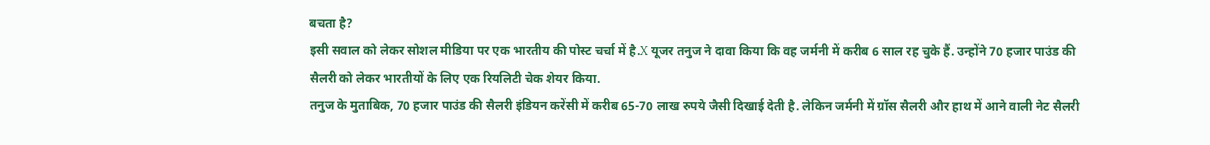बचता है?
इसी सवाल को लेकर सोशल मीडिया पर एक भारतीय की पोस्ट चर्चा में है.X यूजर तनुज ने दावा किया कि वह जर्मनी में करीब 6 साल रह चुके हैं. उन्होंने 70 हजार पाउंड की सैलरी को लेकर भारतीयों के लिए एक रियलिटी चेक शेयर किया.
तनुज के मुताबिक, 70 हजार पाउंड की सैलरी इंडियन करेंसी में करीब 65-70 लाख रुपये जैसी दिखाई देती है. लेकिन जर्मनी में ग्रॉस सैलरी और हाथ में आने वाली नेट सैलरी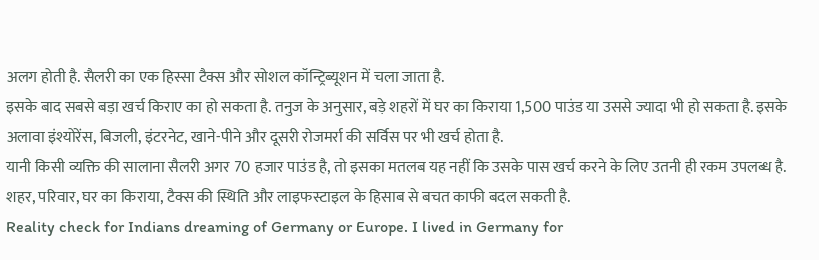अलग होती है. सैलरी का एक हिस्सा टैक्स और सोशल कॉन्ट्रिब्यूशन में चला जाता है.
इसके बाद सबसे बड़ा खर्च किराए का हो सकता है. तनुज के अनुसार, बड़े शहरों में घर का किराया 1,500 पाउंड या उससे ज्यादा भी हो सकता है. इसके अलावा इंश्योरेंस, बिजली, इंटरनेट, खाने-पीने और दूसरी रोजमर्रा की सर्विस पर भी खर्च होता है.
यानी किसी व्यक्ति की सालाना सैलरी अगर 70 हजार पाउंड है, तो इसका मतलब यह नहीं कि उसके पास खर्च करने के लिए उतनी ही रकम उपलब्ध है. शहर, परिवार, घर का किराया, टैक्स की स्थिति और लाइफस्टाइल के हिसाब से बचत काफी बदल सकती है.
Reality check for Indians dreaming of Germany or Europe. I lived in Germany for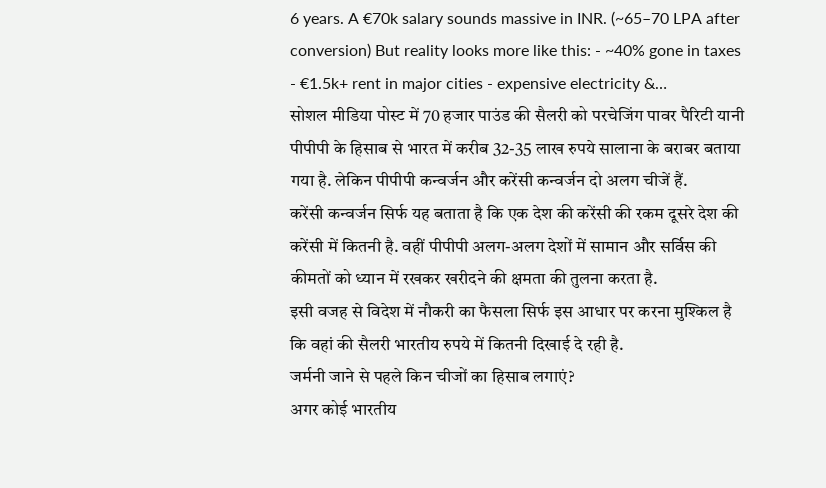6 years. A €70k salary sounds massive in INR. (~65–70 LPA after conversion) But reality looks more like this: - ~40% gone in taxes - €1.5k+ rent in major cities - expensive electricity &…
सोशल मीडिया पोस्ट में 70 हजार पाउंड की सैलरी को परचेजिंग पावर पैरिटी यानी पीपीपी के हिसाब से भारत में करीब 32-35 लाख रुपये सालाना के बराबर बताया गया है. लेकिन पीपीपी कन्वर्जन और करेंसी कन्वर्जन दो अलग चीजें हैं.
करेंसी कन्वर्जन सिर्फ यह बताता है कि एक देश की करेंसी की रकम दूसरे देश की करेंसी में कितनी है. वहीं पीपीपी अलग-अलग देशों में सामान और सर्विस की कीमतों को ध्यान में रखकर खरीदने की क्षमता की तुलना करता है.
इसी वजह से विदेश में नौकरी का फैसला सिर्फ इस आधार पर करना मुश्किल है कि वहां की सैलरी भारतीय रुपये में कितनी दिखाई दे रही है.
जर्मनी जाने से पहले किन चीजों का हिसाब लगाएं?
अगर कोई भारतीय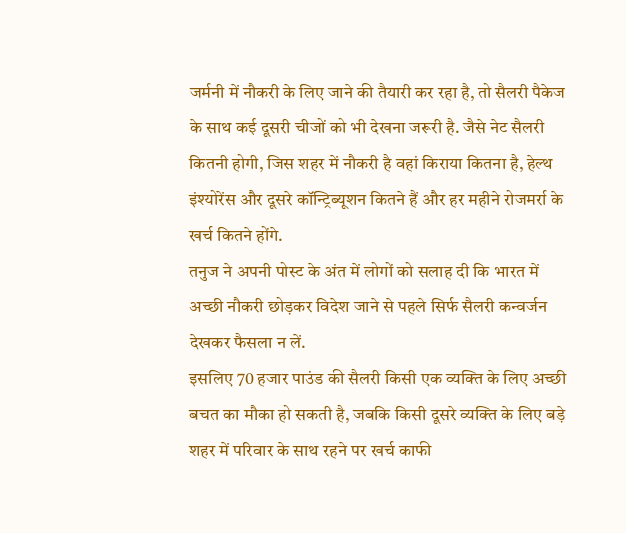जर्मनी में नौकरी के लिए जाने की तैयारी कर रहा है, तो सैलरी पैकेज के साथ कई दूसरी चीजों को भी देखना जरूरी है. जैसे नेट सैलरी कितनी होगी, जिस शहर में नौकरी है वहां किराया कितना है, हेल्थ इंश्योरेंस और दूसरे कॉन्ट्रिब्यूशन कितने हैं और हर महीने रोजमर्रा के खर्च कितने होंगे.
तनुज ने अपनी पोस्ट के अंत में लोगों को सलाह दी कि भारत में अच्छी नौकरी छोड़कर विदेश जाने से पहले सिर्फ सैलरी कन्वर्जन देखकर फैसला न लें.
इसलिए 70 हजार पाउंड की सैलरी किसी एक व्यक्ति के लिए अच्छी बचत का मौका हो सकती है, जबकि किसी दूसरे व्यक्ति के लिए बड़े शहर में परिवार के साथ रहने पर खर्च काफी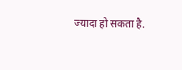ज्यादा हो सकता है.